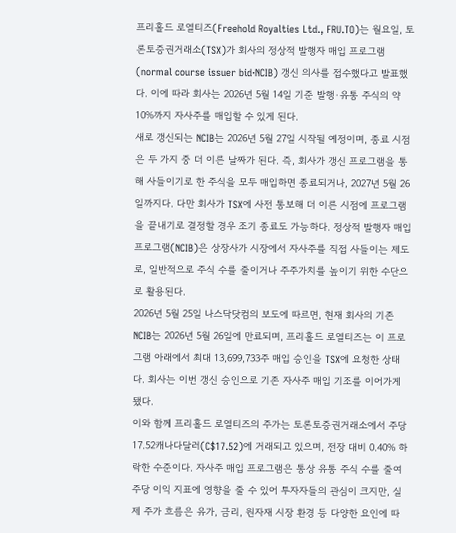프리홀드 로열티즈(Freehold Royalties Ltd., FRU.TO)는 월요일, 토론토증권거래소(TSX)가 회사의 정상적 발행자 매입 프로그램(normal course issuer bid·NCIB) 갱신 의사를 접수했다고 발표했다. 이에 따라 회사는 2026년 5월 14일 기준 발행·유통 주식의 약 10%까지 자사주를 매입할 수 있게 된다.
새로 갱신되는 NCIB는 2026년 5월 27일 시작될 예정이며, 종료 시점은 두 가지 중 더 이른 날짜가 된다. 즉, 회사가 갱신 프로그램을 통해 사들이기로 한 주식을 모두 매입하면 종료되거나, 2027년 5월 26일까지다. 다만 회사가 TSX에 사전 통보해 더 이른 시점에 프로그램을 끝내기로 결정할 경우 조기 종료도 가능하다. 정상적 발행자 매입 프로그램(NCIB)은 상장사가 시장에서 자사주를 직접 사들이는 제도로, 일반적으로 주식 수를 줄이거나 주주가치를 높이기 위한 수단으로 활용된다.
2026년 5월 25일 나스닥닷컴의 보도에 따르면, 현재 회사의 기존 NCIB는 2026년 5월 26일에 만료되며, 프리홀드 로열티즈는 이 프로그램 아래에서 최대 13,699,733주 매입 승인을 TSX에 요청한 상태다. 회사는 이번 갱신 승인으로 기존 자사주 매입 기조를 이어가게 됐다.
이와 함께 프리홀드 로열티즈의 주가는 토론토증권거래소에서 주당 17.52캐나다달러(C$17.52)에 거래되고 있으며, 전장 대비 0.40% 하락한 수준이다. 자사주 매입 프로그램은 통상 유통 주식 수를 줄여 주당 이익 지표에 영향을 줄 수 있어 투자자들의 관심이 크지만, 실제 주가 흐름은 유가, 금리, 원자재 시장 환경 등 다양한 요인에 따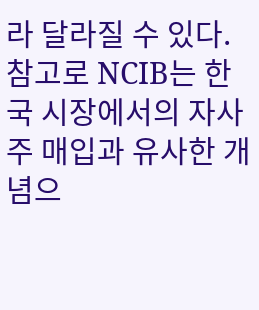라 달라질 수 있다.
참고로 NCIB는 한국 시장에서의 자사주 매입과 유사한 개념으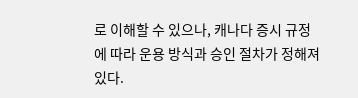로 이해할 수 있으나, 캐나다 증시 규정에 따라 운용 방식과 승인 절차가 정해져 있다.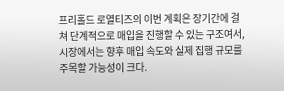프리홀드 로열티즈의 이번 계획은 장기간에 걸쳐 단계적으로 매입을 진행할 수 있는 구조여서, 시장에서는 향후 매입 속도와 실제 집행 규모를 주목할 가능성이 크다.